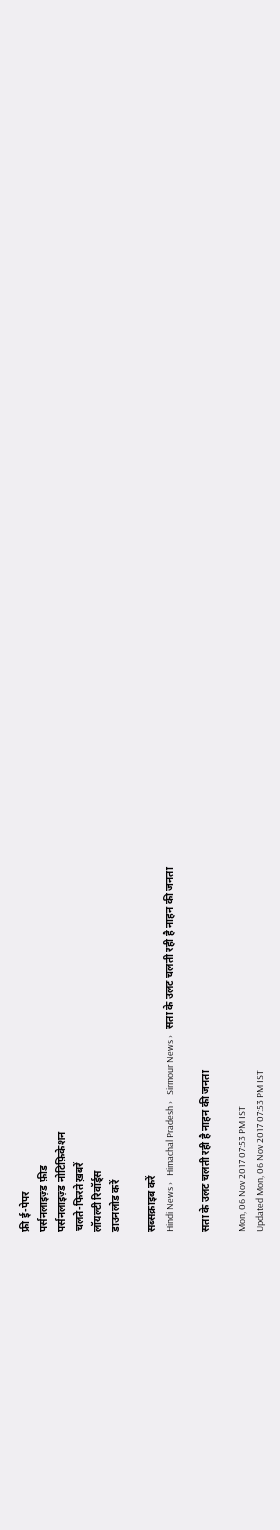फ्री ई-पेपर
पर्सनलाइज़्ड फ़ीड
पर्सनलाइज़्ड नोटिफ़िकेशन
चलते-फिरते ख़बरें
लॉयल्टी रिवॉर्ड्स
डाउनलोड करें

सब्सक्राइब करें
Hindi News ›   Himachal Pradesh ›   Sirmour News ›   सता के उलट चलती रही है नाहन की जनता

सता के उलट चलती रही है नाहन की जनता

Mon, 06 Nov 2017 07:53 PM IST
Updated Mon, 06 Nov 2017 07:53 PM IST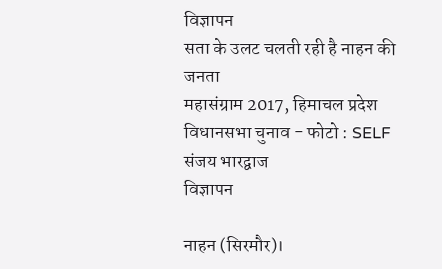विज्ञापन
सता के उलट चलती रही है नाहन की जनता
महासंग्राम 2017, हिमाचल प्रदेश विधानसभा चुनाव - फोटो : SELF
संजय भारद्वाज
विज्ञापन

नाहन (सिरमौर)।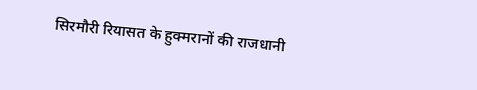सिरमौरी रियासत के हुक्मरानों की राजधानी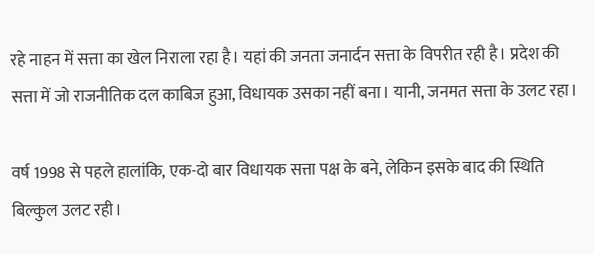रहे नाहन में सत्ता का खेल निराला रहा है। यहां की जनता जनार्दन सत्ता के विपरीत रही है। प्रदेश की सत्ता में जो राजनीतिक दल काबिज हुआ, विधायक उसका नहीं बना। यानी, जनमत सत्ता के उलट रहा।

वर्ष 1998 से पहले हालांकि, एक-दो बार विधायक सत्ता पक्ष के बने, लेकिन इसके बाद की स्थिति बिल्कुल उलट रही।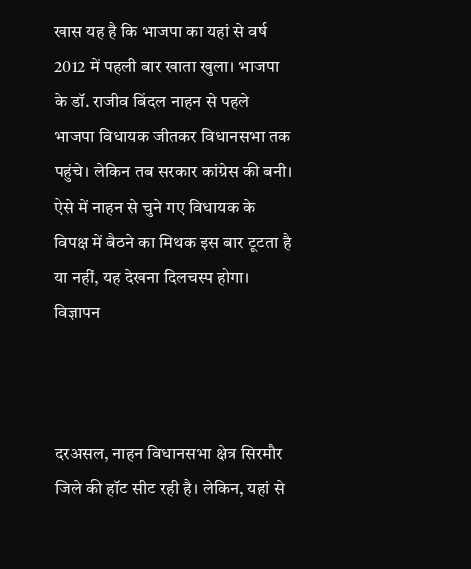खास यह है कि भाजपा का यहां से वर्ष 2012 में पहली बार खाता खुला। भाजपा के डॉ. राजीव बिंदल नाहन से पहले भाजपा विधायक जीतकर विधानसभा तक पहुंचे। लेकिन तब सरकार कांग्रेस की बनी। ऐसे में नाहन से चुने गए विधायक के विपक्ष में बैठने का मिथक इस बार टूटता है या नहीं, यह देखना दिलचस्प होगा।
विज्ञापन



दरअसल, नाहन विधानसभा क्षेत्र सिरमौर जिले की हॉट सीट रही है। लेकिन, यहां से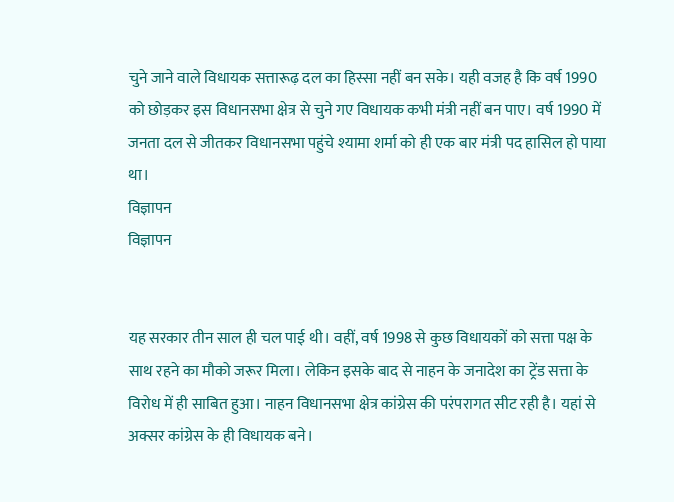चुने जाने वाले विधायक सत्तारूढ़ दल का हिस्सा नहीं बन सके। यही वजह है कि वर्ष 1990 को छोड़कर इस विधानसभा क्षेत्र से चुने गए विधायक कभी मंत्री नहीं बन पाए। वर्ष 1990 में जनता दल से जीतकर विधानसभा पहुंचे श्यामा शर्मा को ही एक बार मंत्री पद हासिल हो पाया था।
विज्ञापन
विज्ञापन


यह सरकार तीन साल ही चल पाई थी। वहीं, वर्ष 1998 से कुछ विधायकों को सत्ता पक्ष के साथ रहने का मौको जरूर मिला। लेकिन इसके बाद से नाहन के जनादेश का ट्रेंड सत्ता के विरोध में ही साबित हुआ। नाहन विधानसभा क्षेत्र कांग्रेस की परंपरागत सीट रही है। यहां से अक्सर कांग्रेस के ही विधायक बने।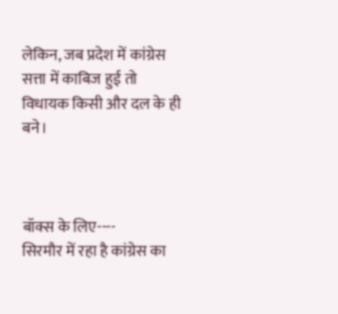लेकिन, जब प्रदेश में कांग्रेस सत्ता में काबिज हुई तो विधायक किसी और दल के ही बने।



बॉक्स के लिए----
सिरमौर में रहा है कांग्रेस का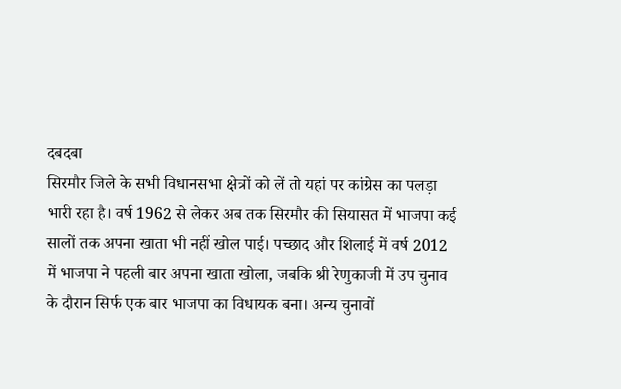दबदबा
सिरमौर जिले के सभी विधानसभा क्षेत्रों को लें तो यहां पर कांग्रेस का पलड़ा भारी रहा है। वर्ष 1962 से लेकर अब तक सिरमौर की सियासत में भाजपा कई सालों तक अपना खाता भी नहीं खोल पाई। पच्छाद और शिलाई में वर्ष 2012 में भाजपा ने पहली बार अपना खाता खोला, जबकि श्री रेणुकाजी में उप चुनाव के दौरान सिर्फ एक बार भाजपा का विधायक बना। अन्य चुनावों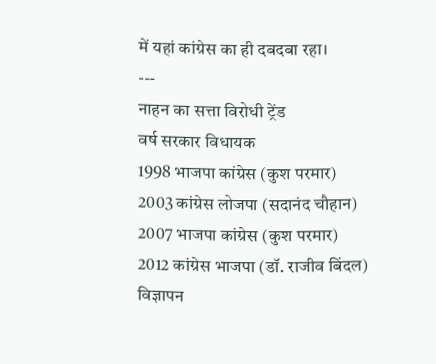में यहां कांग्रेस का ही दबदबा रहा।
---
नाहन का सत्ता विरोधी ट्रेंड
वर्ष सरकार विधायक
1998 भाजपा कांग्रेस (कुश परमार)
2003 कांग्रेस लोजपा (सदानंद चौहान)
2007 भाजपा कांग्रेस (कुश परमार)
2012 कांग्रेस भाजपा (डॉ. राजीव बिंदल)
विज्ञापन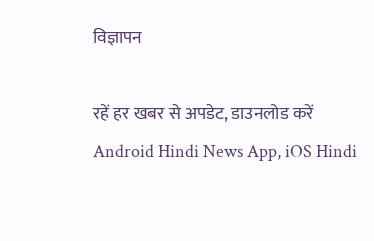विज्ञापन

रहें हर खबर से अपडेट, डाउनलोड करें Android Hindi News App, iOS Hindi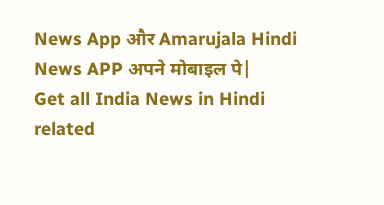News App और Amarujala Hindi News APP अपने मोबाइल पे|
Get all India News in Hindi related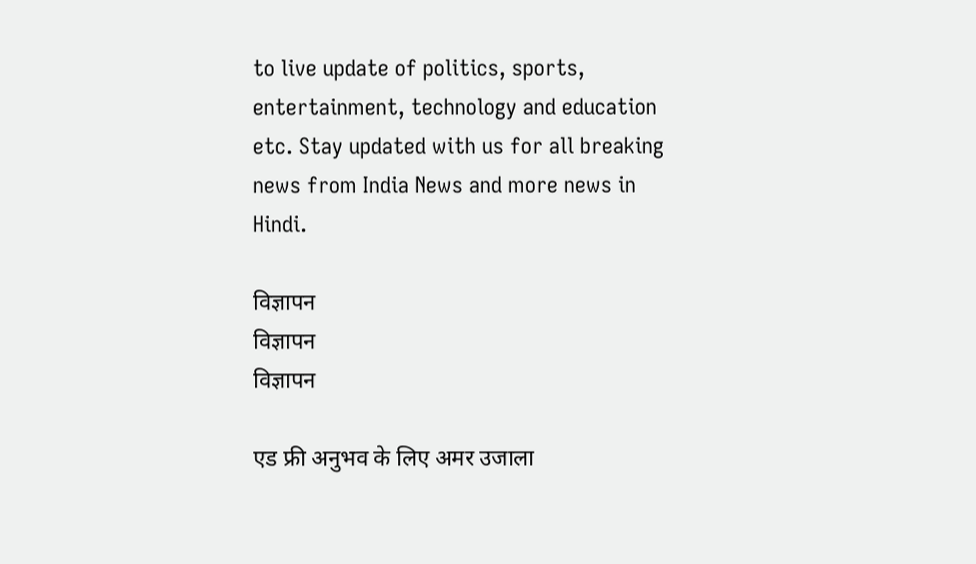to live update of politics, sports, entertainment, technology and education etc. Stay updated with us for all breaking news from India News and more news in Hindi.

विज्ञापन
विज्ञापन
विज्ञापन

एड फ्री अनुभव के लिए अमर उजाला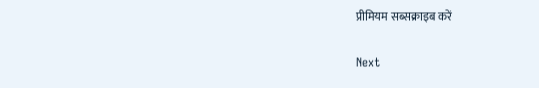प्रीमियम सब्सक्राइब करें

Next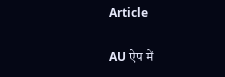Article

AU ऐप में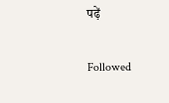पढ़ें

Followed